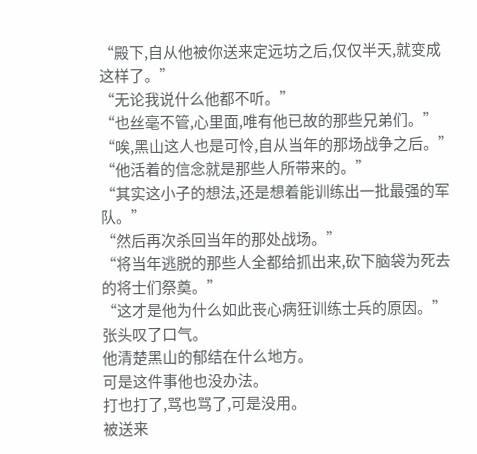“殿下,自从他被你送来定远坊之后,仅仅半天,就变成这样了。”
“无论我说什么他都不听。”
“也丝毫不管,心里面,唯有他已故的那些兄弟们。”
“唉,黑山这人也是可怜,自从当年的那场战争之后。”
“他活着的信念就是那些人所带来的。”
“其实这小子的想法,还是想着能训练出一批最强的军队。”
“然后再次杀回当年的那处战场。”
“将当年逃脱的那些人全都给抓出来,砍下脑袋为死去的将士们祭奠。”
“这才是他为什么如此丧心病狂训练士兵的原因。”
张头叹了口气。
他清楚黑山的郁结在什么地方。
可是这件事他也没办法。
打也打了,骂也骂了,可是没用。
被送来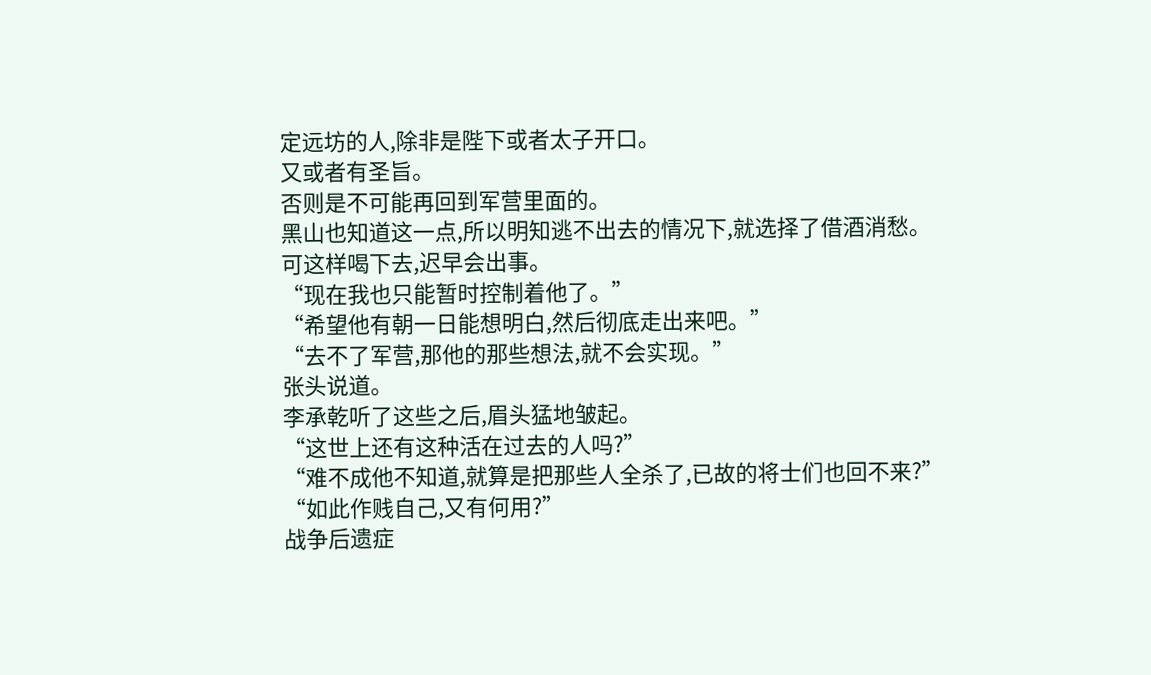定远坊的人,除非是陛下或者太子开口。
又或者有圣旨。
否则是不可能再回到军营里面的。
黑山也知道这一点,所以明知逃不出去的情况下,就选择了借酒消愁。
可这样喝下去,迟早会出事。
“现在我也只能暂时控制着他了。”
“希望他有朝一日能想明白,然后彻底走出来吧。”
“去不了军营,那他的那些想法,就不会实现。”
张头说道。
李承乾听了这些之后,眉头猛地皱起。
“这世上还有这种活在过去的人吗?”
“难不成他不知道,就算是把那些人全杀了,已故的将士们也回不来?”
“如此作贱自己,又有何用?”
战争后遗症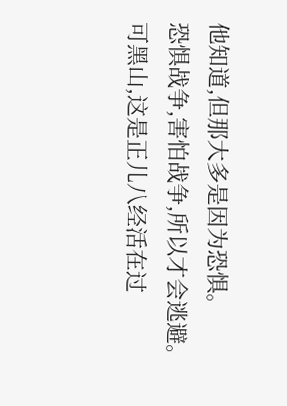他知道,但那大多是因为恐惧。
恐惧战争,害怕战争,所以才会逃避。
可黑山,这是正儿八经活在过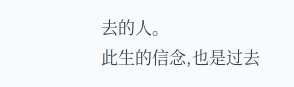去的人。
此生的信念,也是过去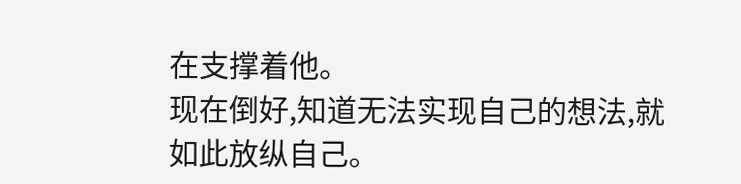在支撑着他。
现在倒好,知道无法实现自己的想法,就如此放纵自己。